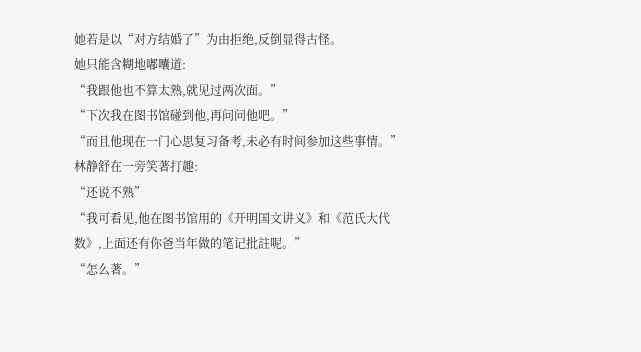她若是以“对方结婚了”为由拒绝,反倒显得古怪。
她只能含糊地嘟囔道:
“我跟他也不算太熟,就见过两次面。”
“下次我在图书馆碰到他,再问问他吧。”
“而且他现在一门心思复习备考,未必有时间参加这些事情。”
林静舒在一旁笑著打趣:
“还说不熟”
“我可看见,他在图书馆用的《开明国文讲义》和《范氏大代数》,上面还有你爸当年做的笔记批註呢。”
“怎么著。”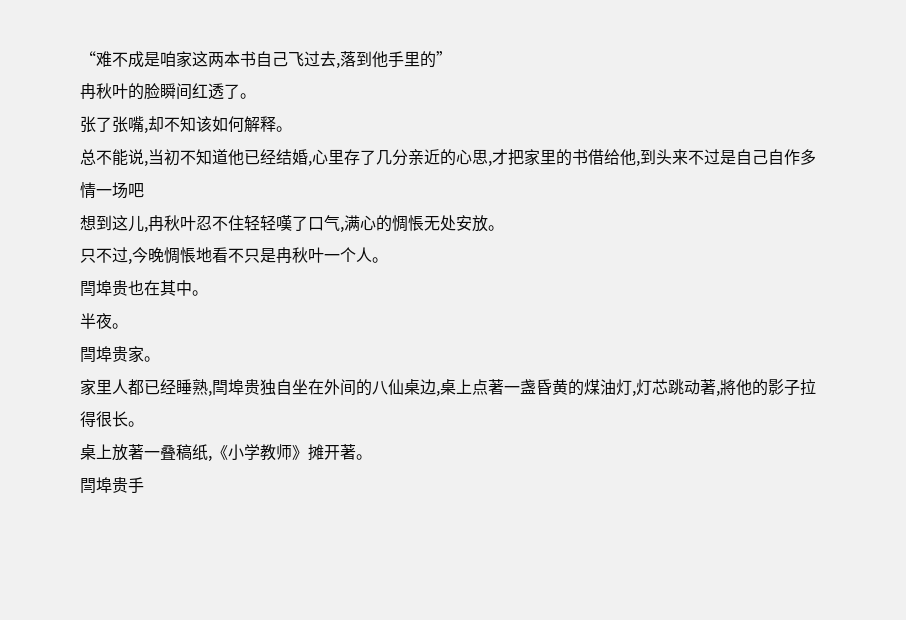“难不成是咱家这两本书自己飞过去,落到他手里的”
冉秋叶的脸瞬间红透了。
张了张嘴,却不知该如何解释。
总不能说,当初不知道他已经结婚,心里存了几分亲近的心思,才把家里的书借给他,到头来不过是自己自作多情一场吧
想到这儿,冉秋叶忍不住轻轻嘆了口气,满心的惆悵无处安放。
只不过,今晚惆悵地看不只是冉秋叶一个人。
閆埠贵也在其中。
半夜。
閆埠贵家。
家里人都已经睡熟,閆埠贵独自坐在外间的八仙桌边,桌上点著一盏昏黄的煤油灯,灯芯跳动著,將他的影子拉得很长。
桌上放著一叠稿纸,《小学教师》摊开著。
閆埠贵手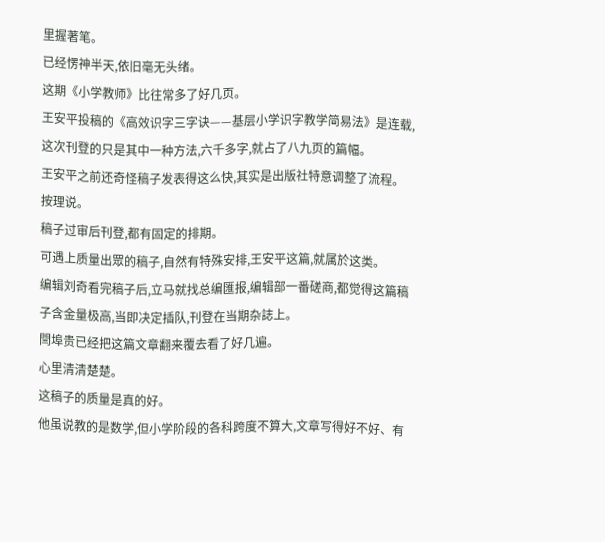里握著笔。
已经愣神半天,依旧毫无头绪。
这期《小学教师》比往常多了好几页。
王安平投稿的《高效识字三字诀——基层小学识字教学简易法》是连载,这次刊登的只是其中一种方法,六千多字,就占了八九页的篇幅。
王安平之前还奇怪稿子发表得这么快,其实是出版社特意调整了流程。
按理说。
稿子过审后刊登,都有固定的排期。
可遇上质量出眾的稿子,自然有特殊安排,王安平这篇,就属於这类。
编辑刘奇看完稿子后,立马就找总编匯报,编辑部一番磋商,都觉得这篇稿子含金量极高,当即决定插队,刊登在当期杂誌上。
閆埠贵已经把这篇文章翻来覆去看了好几遍。
心里清清楚楚。
这稿子的质量是真的好。
他虽说教的是数学,但小学阶段的各科跨度不算大,文章写得好不好、有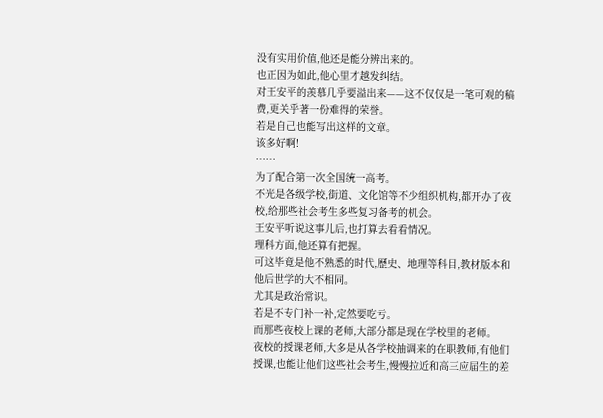没有实用价值,他还是能分辨出来的。
也正因为如此,他心里才越发纠结。
对王安平的羡慕几乎要溢出来——这不仅仅是一笔可观的稿费,更关乎著一份难得的荣誉。
若是自己也能写出这样的文章。
该多好啊!
……
为了配合第一次全国统一高考。
不光是各级学校,街道、文化馆等不少组织机构,都开办了夜校,给那些社会考生多些复习备考的机会。
王安平听说这事儿后,也打算去看看情况。
理科方面,他还算有把握。
可这毕竟是他不熟悉的时代,歷史、地理等科目,教材版本和他后世学的大不相同。
尤其是政治常识。
若是不专门补一补,定然要吃亏。
而那些夜校上课的老师,大部分都是现在学校里的老师。
夜校的授课老师,大多是从各学校抽调来的在职教师,有他们授课,也能让他们这些社会考生,慢慢拉近和高三应届生的差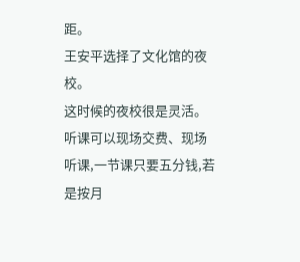距。
王安平选择了文化馆的夜校。
这时候的夜校很是灵活。
听课可以现场交费、现场听课,一节课只要五分钱,若是按月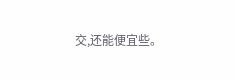交,还能便宜些。